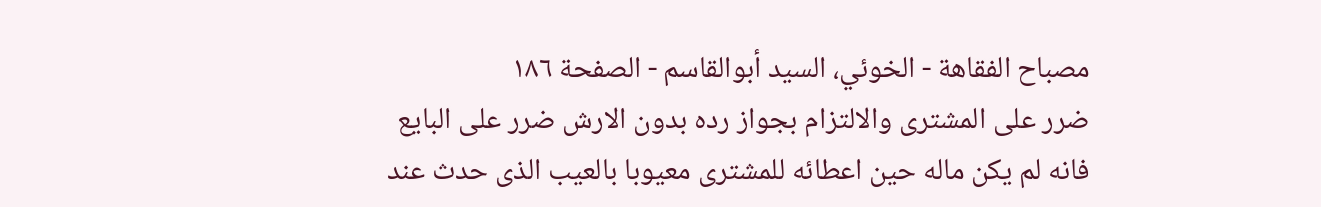مصباح الفقاهة - الخوئي، السيد أبوالقاسم - الصفحة ١٨٦
ضرر على المشترى والالتزام بجواز رده بدون الارش ضرر على البايع فانه لم يكن ماله حين اعطائه للمشترى معيوبا بالعيب الذى حدث عند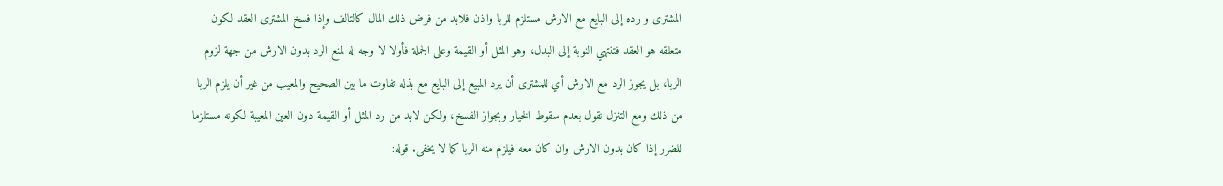المشترى و رده إلى البايع مع الارش مستلزم للربا واذن فلابد من فرض ذلك المال كالتالف وإذا فسخ المشترى العقد لكون متعلقه هو العقد فتنتهي النوبة إلى البدل، وهو المثل أو القيمة وعلى الجملة فأولا لا وجه له لمنع الرد بدون الارش من جهة لزوم الربا، بل يجوز الرد مع الارش أي للمشترى أن يرد المبيع إلى البايع مع بذله تفاوت ما بين الصحيح والمعيب من غير أن يلزم الربا من ذلك ومع التنزل نقول بعدم سقوط الخيار وبجواز الفسخ، ولكن لابد من رد المثل أو القيمة دون العين المعيبة لكونه مستلزما للضرر إذا كان بدون الارش وان كان معه فيلزم منه الربا كما لا يخفى. قوله: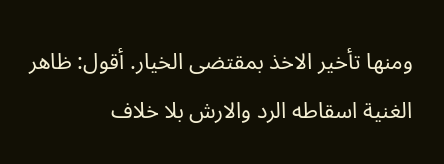ومنها تأخير الاخذ بمقتضى الخيار. أقول: ظاهر الغنية اسقاطه الرد والارش بلا خلاف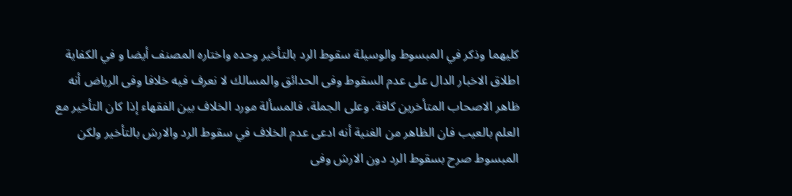كليهما وذكر في المبسوط والوسيلة سقوط الرد بالتأخير وحده واختاره المصنف أيضا و في الكفاية اطلاق الاخبار الدال على عدم السقوط وفى الحدائق والمسالك لا نعرف فيه خلافا وفى الرياض أنه ظاهر الاصحاب المتأخرين كافة. وعلى الجملة، فالمسألة مورد الخلاف بين الفقهاء إذا كان التأخير مع العلم بالعيب فان الظاهر من الغنية أنه ادعى عدم الخلاف في سقوط الرد والارش بالتأخير ولكن المبسوط صرح بسقوط الرد دون الارش وفى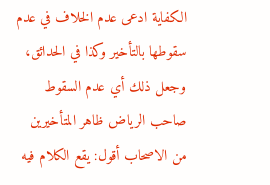الكفاية ادعى عدم الخلاف في عدم سقوطها بالتأخير وكذا في الحدائق، وجعل ذلك أي عدم السقوط صاحب الرياض ظاهر المتأخيرين من الاصحاب أقول: يقع الكلام فيه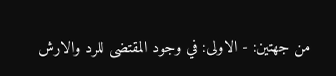من جهتين: - الاولى: في وجود المقتضى للرد والارش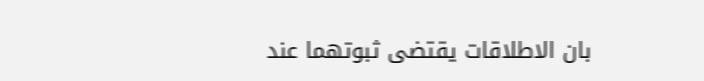بان الاطلاقات يقتضى ثبوتهما عند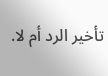تأخير الرد أم لا.